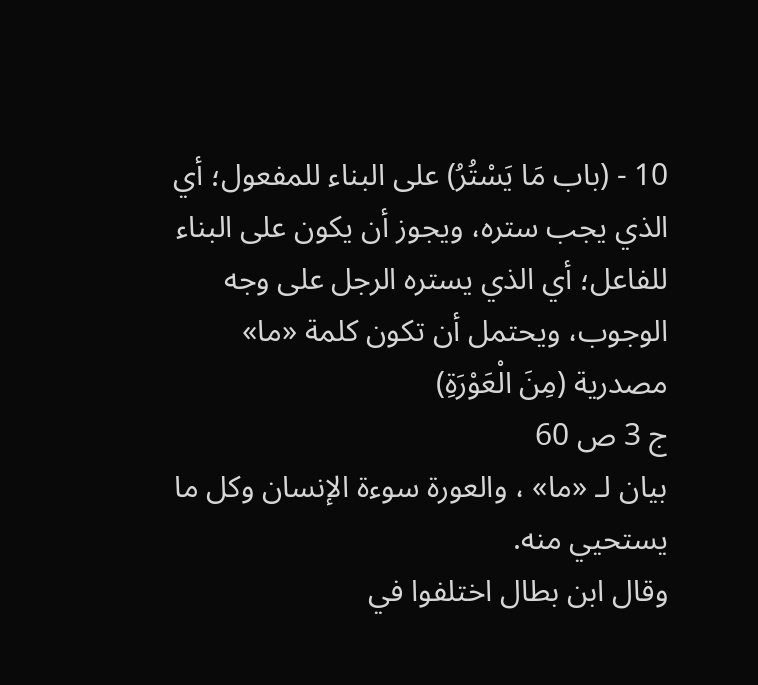10 - (باب مَا يَسْتُرُ) على البناء للمفعول؛ أي الذي يجب ستره، ويجوز أن يكون على البناء للفاعل؛ أي الذي يستره الرجل على وجه الوجوب، ويحتمل أن تكون كلمة «ما» مصدرية (مِنَ الْعَوْرَةِ)
ج 3 ص 60
بيان لـ «ما» ، والعورة سوءة الإنسان وكل ما يستحيي منه.
وقال ابن بطال اختلفوا في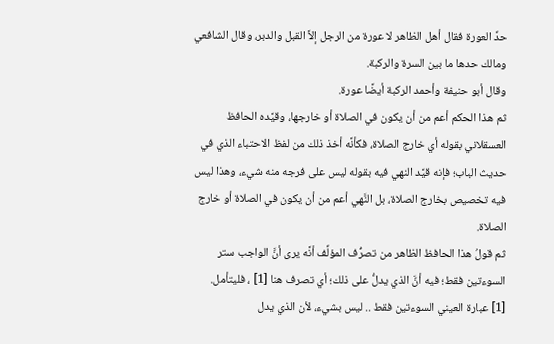حدِّ العورة فقال أهل الظاهر لا عورة من الرجل إلاَّ القبل والدبر، وقال الشافعي ومالك حدها ما بين السرة والركبة.
وقال أبو حنيفة وأحمد الركبة أيضًا عورة.
ثم هذا الحكم أعم من أن يكون في الصلاة أو خارجها، وقيَّده الحافظ العسقلاني بقوله أي خارج الصلاة، فكأنَّه أخذ ذلك من لفظ الاحتباء الذي في حديث الباب؛ فإنه قيَّد النهي فيه بقوله ليس على فرجه منه شيء، وهذا ليس فيه تخصيص بخارج الصلاة، بل النَّهي أعم من أن يكون في الصلاة أو خارج الصلاة.
ثم قولُ هذا الحافظ الظاهر من تصرُّف المؤلِّف أنَّه يرى أنَّ الواجب ستر السوءتين فقط؛ فيه أنَّ الذي يدلُّ على ذلك؛ أي تصرف هنا [1] ، فليتأمل.
[1] عبارة العيني السوءتين فقط .. ليس بشيء، لأن الذي يدل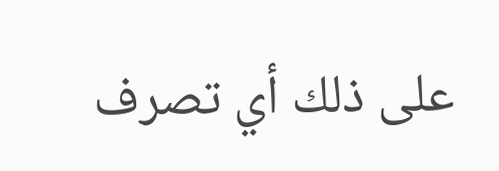على ذلك أي تصرف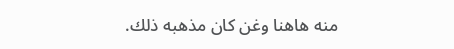منه هاهنا وغن كان مذهبه ذلك.